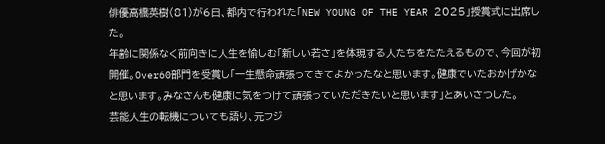俳優高橋英樹(81)が6日、都内で行われた「NEW YOUNG OF THE YEAR 2025」授賞式に出席した。
年齢に関係なく前向きに人生を愉しむ「新しい若さ」を体現する人たちをたたえるもので、今回が初開催。Over60部門を受賞し「一生懸命頑張ってきてよかったなと思います。健康でいたおかげかなと思います。みなさんも健康に気をつけて頑張っていただきたいと思います」とあいさつした。
芸能人生の転機についても語り、元フジ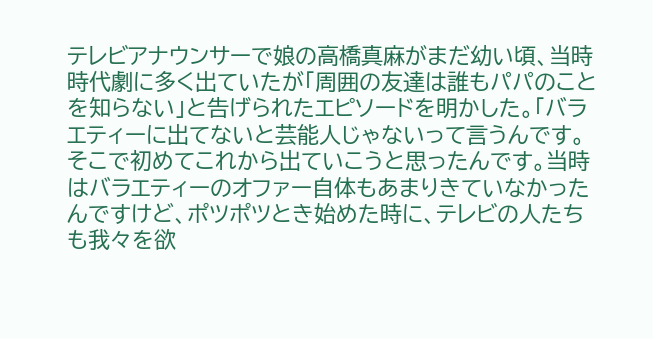テレビアナウンサーで娘の高橋真麻がまだ幼い頃、当時時代劇に多く出ていたが「周囲の友達は誰もパパのことを知らない」と告げられたエピソードを明かした。「バラエティーに出てないと芸能人じゃないって言うんです。そこで初めてこれから出ていこうと思ったんです。当時はバラエティーのオファー自体もあまりきていなかったんですけど、ポツポツとき始めた時に、テレビの人たちも我々を欲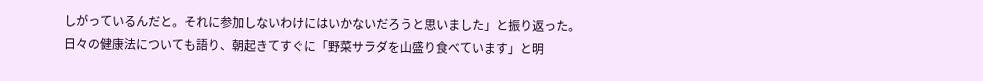しがっているんだと。それに参加しないわけにはいかないだろうと思いました」と振り返った。
日々の健康法についても語り、朝起きてすぐに「野菜サラダを山盛り食べています」と明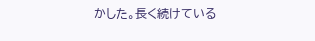かした。長く続けている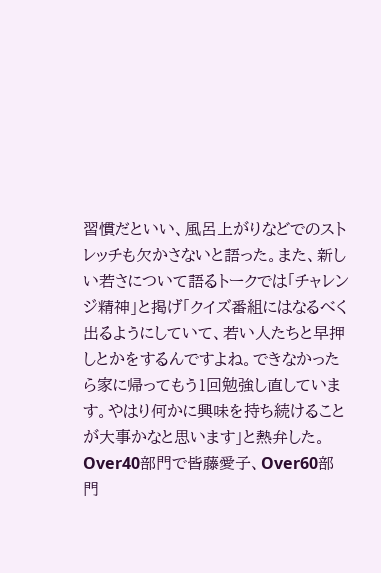習慣だといい、風呂上がりなどでのストレッチも欠かさないと語った。また、新しい若さについて語るトークでは「チャレンジ精神」と掲げ「クイズ番組にはなるべく出るようにしていて、若い人たちと早押しとかをするんですよね。できなかったら家に帰ってもう1回勉強し直しています。やはり何かに興味を持ち続けることが大事かなと思います」と熱弁した。
Over40部門で皆藤愛子、Over60部門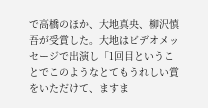で高橋のほか、大地真央、柳沢慎吾が受賞した。大地はビデオメッセージで出演し「1回目ということでこのようなとてもうれしい賞をいただけて、ますま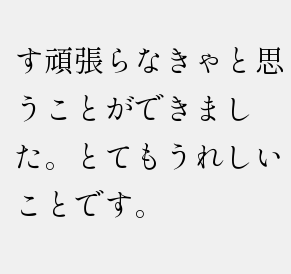す頑張らなきゃと思うことができました。とてもうれしいことです。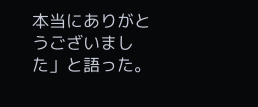本当にありがとうございました」と語った。